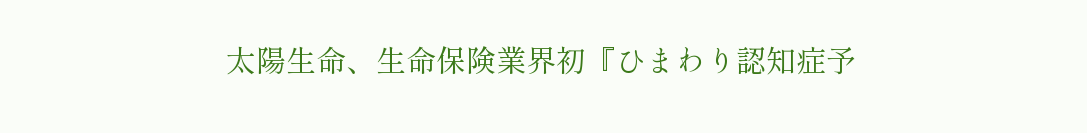太陽生命、生命保険業界初『ひまわり認知症予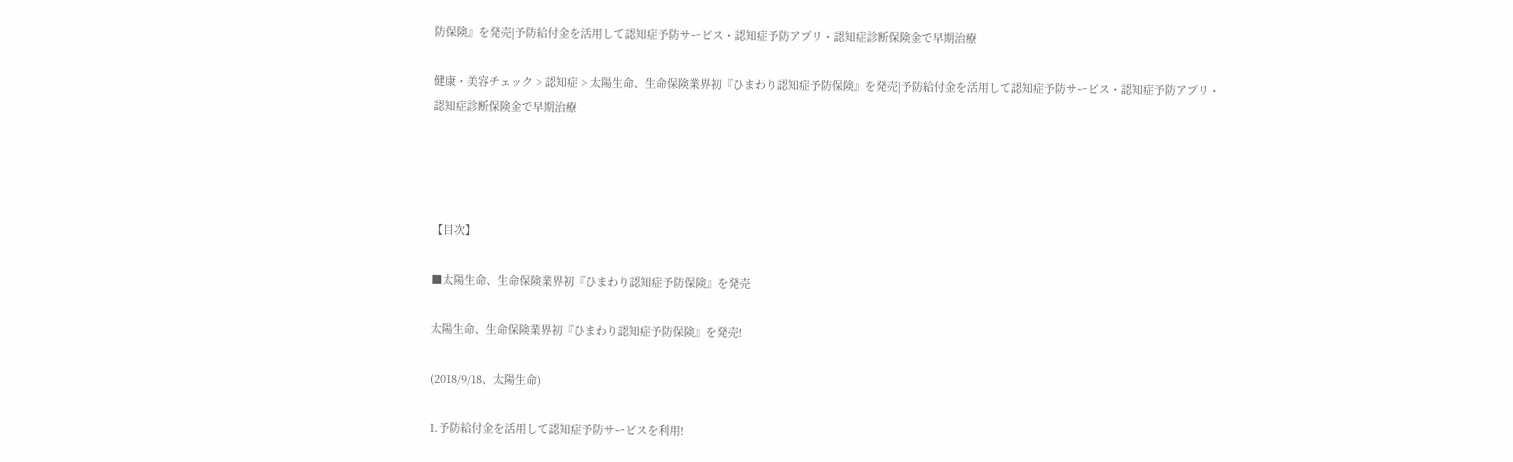防保険』を発売|予防給付金を活用して認知症予防サービス・認知症予防アプリ・認知症診断保険金で早期治療

健康・美容チェック > 認知症 > 太陽生命、生命保険業界初『ひまわり認知症予防保険』を発売|予防給付金を活用して認知症予防サービス・認知症予防アプリ・認知症診断保険金で早期治療




【目次】

■太陽生命、生命保険業界初『ひまわり認知症予防保険』を発売

太陽生命、生命保険業界初『ひまわり認知症予防保険』を発売!

(2018/9/18、太陽生命)

1.予防給付金を活用して認知症予防サービスを利用!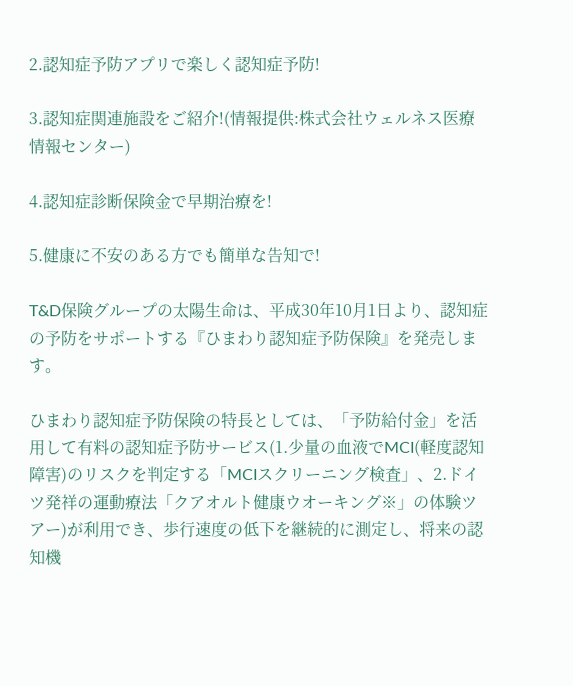2.認知症予防アプリで楽しく認知症予防!

3.認知症関連施設をご紹介!(情報提供:株式会社ウェルネス医療情報センター)

4.認知症診断保険金で早期治療を!

5.健康に不安のある方でも簡単な告知で!

T&D保険グループの太陽生命は、平成30年10月1日より、認知症の予防をサポートする『ひまわり認知症予防保険』を発売します。

ひまわり認知症予防保険の特長としては、「予防給付金」を活用して有料の認知症予防サービス(1.少量の血液でMCI(軽度認知障害)のリスクを判定する「MCIスクリーニング検査」、2.ドイツ発祥の運動療法「クアオルト健康ウオーキング※」の体験ツアー)が利用でき、歩行速度の低下を継続的に測定し、将来の認知機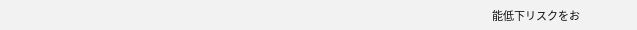能低下リスクをお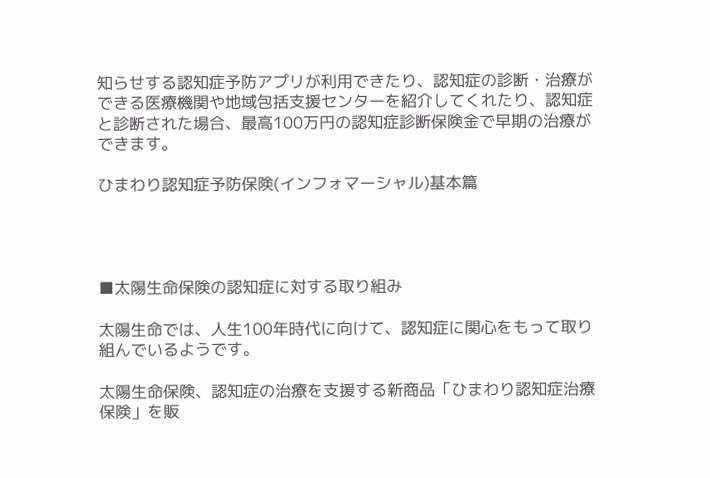知らせする認知症予防アプリが利用できたり、認知症の診断・治療ができる医療機関や地域包括支援センターを紹介してくれたり、認知症と診断された場合、最高100万円の認知症診断保険金で早期の治療ができます。

ひまわり認知症予防保険(インフォマーシャル)基本篇




■太陽生命保険の認知症に対する取り組み

太陽生命では、人生100年時代に向けて、認知症に関心をもって取り組んでいるようです。

太陽生命保険、認知症の治療を支援する新商品「ひまわり認知症治療保険」を販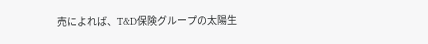売によれば、T&D保険グループの太陽生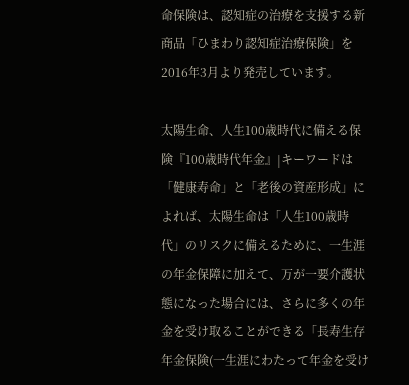命保険は、認知症の治療を支援する新商品「ひまわり認知症治療保険」を2016年3月より発売しています。

太陽生命、人生100歳時代に備える保険『100歳時代年金』|キーワードは「健康寿命」と「老後の資産形成」によれば、太陽生命は「人生100歳時代」のリスクに備えるために、一生涯の年金保障に加えて、万が一要介護状態になった場合には、さらに多くの年金を受け取ることができる「長寿生存年金保険(一生涯にわたって年金を受け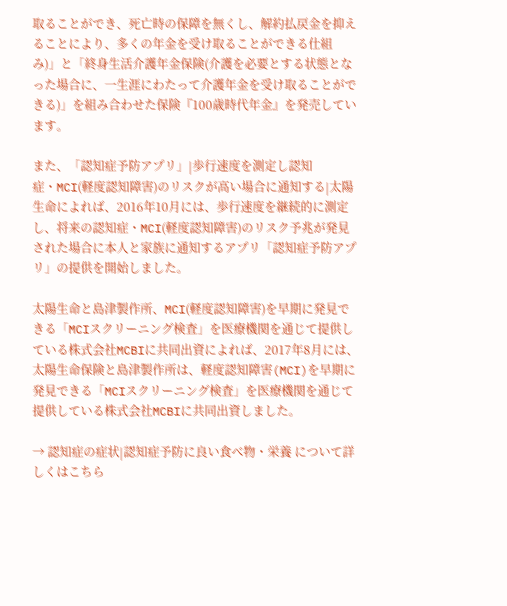取ることができ、死亡時の保障を無くし、解約払戻金を抑えることにより、多くの年金を受け取ることができる仕組み)」と「終身生活介護年金保険(介護を必要とする状態となった場合に、一生涯にわたって介護年金を受け取ることができる)」を組み合わせた保険『100歳時代年金』を発売しています。

また、「認知症予防アプリ」|歩行速度を測定し認知症・MCI(軽度認知障害)のリスクが高い場合に通知する|太陽生命によれば、2016年10月には、歩行速度を継続的に測定し、将来の認知症・MCI(軽度認知障害)のリスク予兆が発見された場合に本人と家族に通知するアプリ「認知症予防アプリ」の提供を開始しました。

太陽生命と島津製作所、MCI(軽度認知障害)を早期に発見できる「MCIスクリーニング検査」を医療機関を通じて提供している株式会社MCBIに共同出資によれば、2017年8月には、太陽生命保険と島津製作所は、軽度認知障害(MCI)を早期に発見できる「MCIスクリーニング検査」を医療機関を通じて提供している株式会社MCBIに共同出資しました。

→ 認知症の症状|認知症予防に良い食べ物・栄養 について詳しくはこちら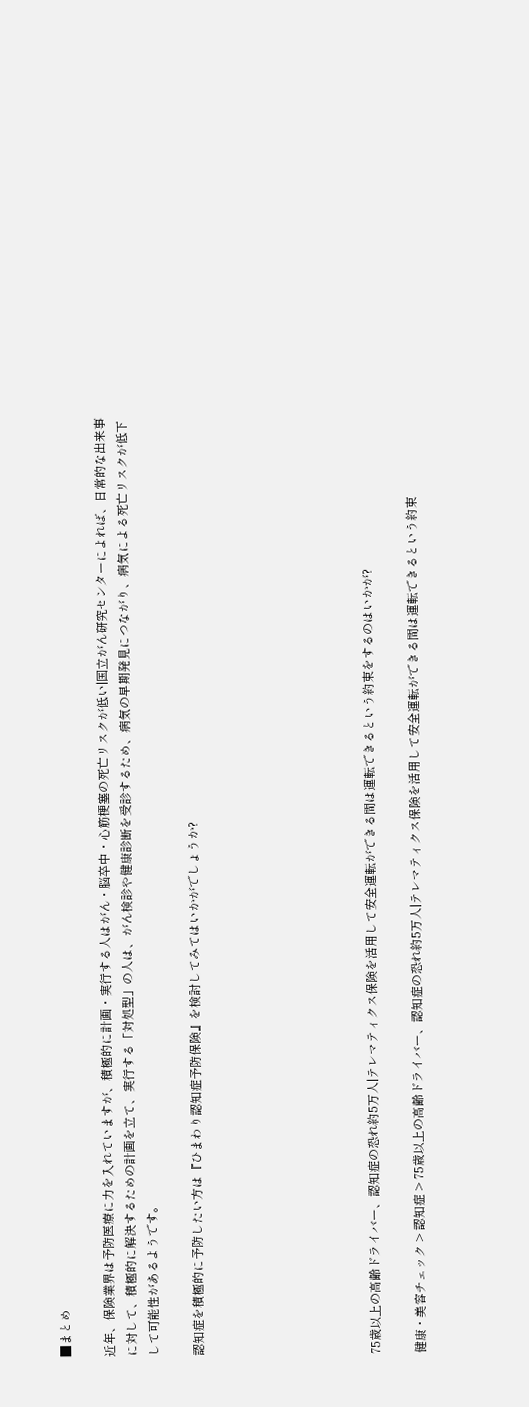■まとめ

近年、保険業界は予防医療に力を入れていますが、積極的に計画・実行する人はがん・脳卒中・心筋梗塞の死亡リスクが低い|国立がん研究センターによれば、日常的な出来事に対して、積極的に解決するための計画を立て、実行する「対処型」の人は、がん検診や健康診断を受診するため、病気の早期発見につながり、病気による死亡リスクが低下して可能性があるようです。

認知症を積極的に予防したい方は『ひまわり認知症予防保険』を検討してみてはいかがでしょうか?







75歳以上の高齢ドライバー、認知症の恐れ約5万人|テレマティクス保険を活用して安全運転ができる間は運転できるという約束をするのはいかが?

健康・美容チェック > 認知症 > 75歳以上の高齢ドライバー、認知症の恐れ約5万人|テレマティクス保険を活用して安全運転ができる間は運転できるという約束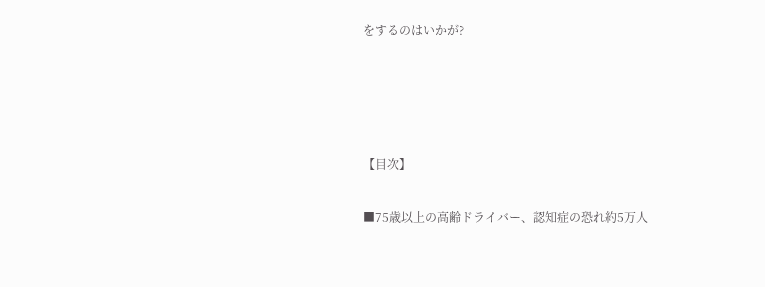をするのはいかが?




【目次】

■75歳以上の高齢ドライバー、認知症の恐れ約5万人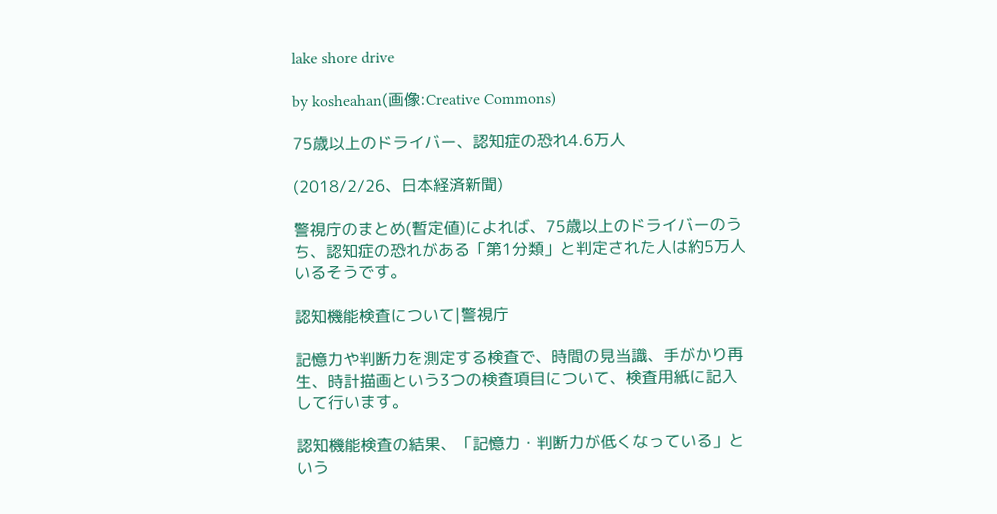lake shore drive

by kosheahan(画像:Creative Commons)

75歳以上のドライバー、認知症の恐れ4.6万人

(2018/2/26、日本経済新聞)

警視庁のまとめ(暫定値)によれば、75歳以上のドライバーのうち、認知症の恐れがある「第1分類」と判定された人は約5万人いるそうです。

認知機能検査について|警視庁

記憶力や判断力を測定する検査で、時間の見当識、手がかり再生、時計描画という3つの検査項目について、検査用紙に記入して行います。

認知機能検査の結果、「記憶力・判断力が低くなっている」という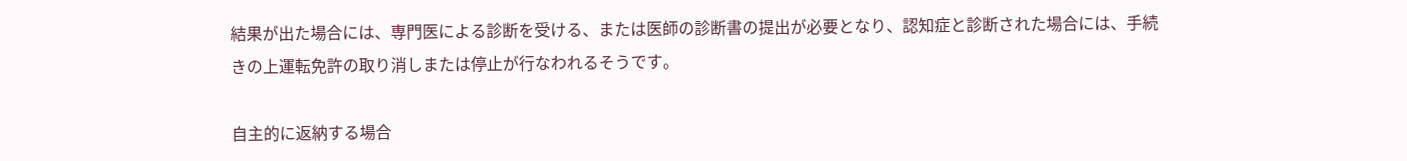結果が出た場合には、専門医による診断を受ける、または医師の診断書の提出が必要となり、認知症と診断された場合には、手続きの上運転免許の取り消しまたは停止が行なわれるそうです。

自主的に返納する場合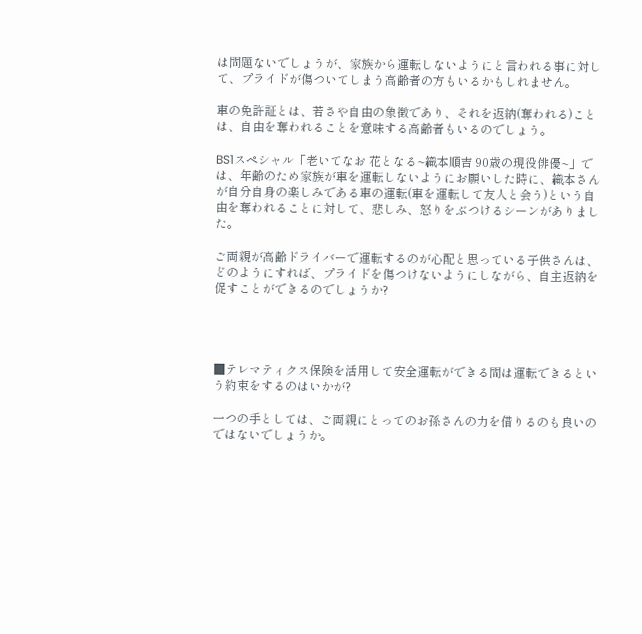は問題ないでしょうが、家族から運転しないようにと言われる事に対して、プライドが傷ついてしまう高齢者の方もいるかもしれません。

車の免許証とは、若さや自由の象徴であり、それを返納(奪われる)ことは、自由を奪われることを意味する高齢者もいるのでしょう。

BS1スペシャル「老いてなお 花となる~織本順吉 90歳の現役俳優~」では、年齢のため家族が車を運転しないようにお願いした時に、織本さんが自分自身の楽しみである車の運転(車を運転して友人と会う)という自由を奪われることに対して、悲しみ、怒りをぶつけるシーンがありました。

ご両親が高齢ドライバーで運転するのが心配と思っている子供さんは、どのようにすれば、プライドを傷つけないようにしながら、自主返納を促すことができるのでしょうか?




■テレマティクス保険を活用して安全運転ができる間は運転できるという約束をするのはいかが?

一つの手としては、ご両親にとってのお孫さんの力を借りるのも良いのではないでしょうか。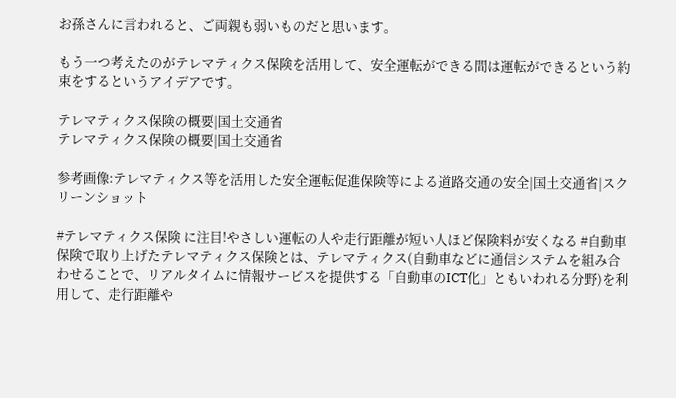お孫さんに言われると、ご両親も弱いものだと思います。

もう一つ考えたのがテレマティクス保険を活用して、安全運転ができる間は運転ができるという約束をするというアイデアです。

テレマティクス保険の概要|国土交通省
テレマティクス保険の概要|国土交通省

参考画像:テレマティクス等を活用した安全運転促進保険等による道路交通の安全|国土交通省|スクリーンショット

#テレマティクス保険 に注目!やさしい運転の人や走行距離が短い人ほど保険料が安くなる #自動車保険で取り上げたテレマティクス保険とは、テレマティクス(自動車などに通信システムを組み合わせることで、リアルタイムに情報サービスを提供する「自動車のICT化」ともいわれる分野)を利用して、走行距離や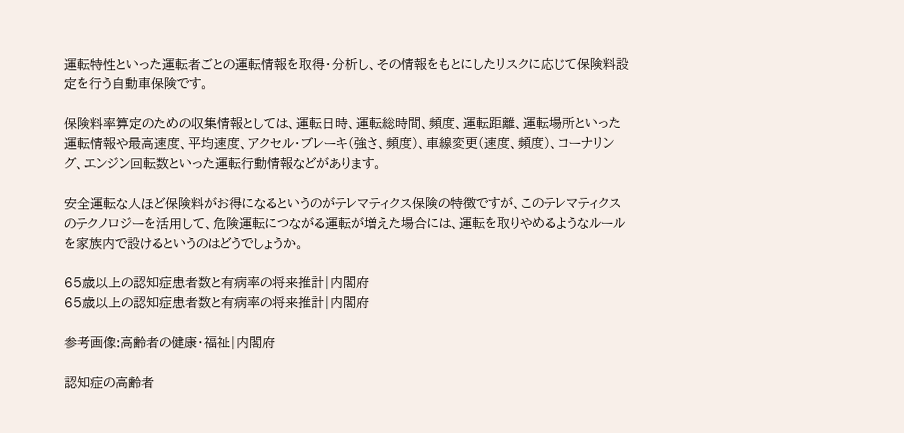運転特性といった運転者ごとの運転情報を取得・分析し、その情報をもとにしたリスクに応じて保険料設定を行う自動車保険です。

保険料率算定のための収集情報としては、運転日時、運転総時間、頻度、運転距離、運転場所といった運転情報や最高速度、平均速度、アクセル・ブレーキ(強さ、頻度)、車線変更(速度、頻度)、コーナリング、エンジン回転数といった運転行動情報などがあります。

安全運転な人ほど保険料がお得になるというのがテレマティクス保険の特徴ですが、このテレマティクスのテクノロジーを活用して、危険運転につながる運転が増えた場合には、運転を取りやめるようなルールを家族内で設けるというのはどうでしょうか。

65歳以上の認知症患者数と有病率の将来推計|内閣府
65歳以上の認知症患者数と有病率の将来推計|内閣府

参考画像:高齢者の健康・福祉|内閣府

認知症の高齢者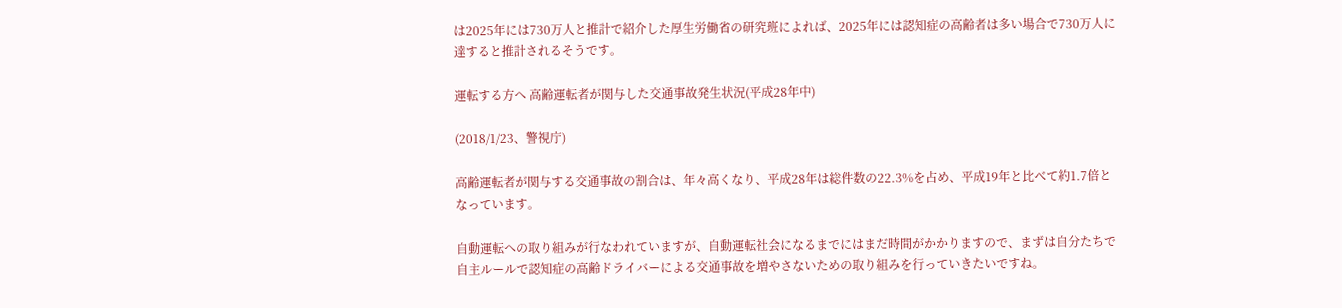は2025年には730万人と推計で紹介した厚生労働省の研究班によれば、2025年には認知症の高齢者は多い場合で730万人に達すると推計されるそうです。

運転する方へ 高齢運転者が関与した交通事故発生状況(平成28年中)

(2018/1/23、警視庁)

高齢運転者が関与する交通事故の割合は、年々高くなり、平成28年は総件数の22.3%を占め、平成19年と比べて約1.7倍となっています。

自動運転への取り組みが行なわれていますが、自動運転社会になるまでにはまだ時間がかかりますので、まずは自分たちで自主ルールで認知症の高齢ドライバーによる交通事故を増やさないための取り組みを行っていきたいですね。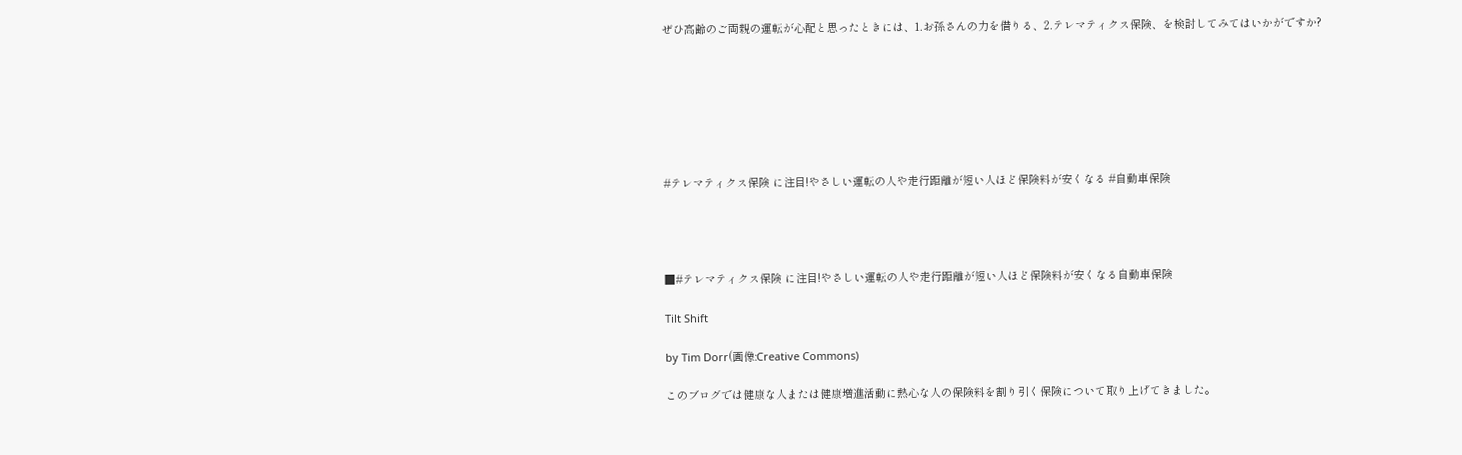ぜひ高齢のご両親の運転が心配と思ったときには、1.お孫さんの力を借りる、2.テレマティクス保険、を検討してみてはいかがですか?







#テレマティクス保険 に注目!やさしい運転の人や走行距離が短い人ほど保険料が安くなる #自動車保険




■#テレマティクス保険 に注目!やさしい運転の人や走行距離が短い人ほど保険料が安くなる自動車保険

Tilt Shift

by Tim Dorr(画像:Creative Commons)

このブログでは健康な人または健康増進活動に熱心な人の保険料を割り引く保険について取り上げてきました。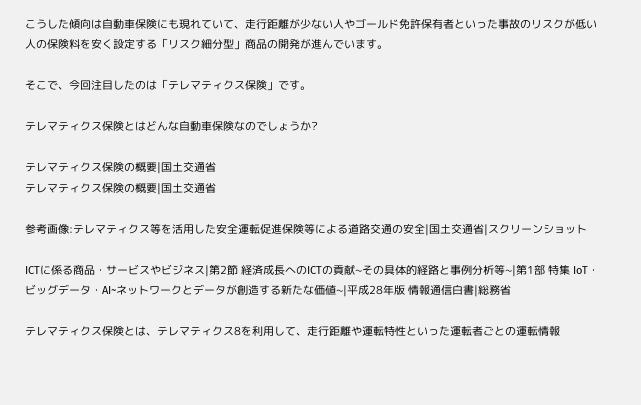こうした傾向は自動車保険にも現れていて、走行距離が少ない人やゴールド免許保有者といった事故のリスクが低い人の保険料を安く設定する「リスク細分型」商品の開発が進んでいます。

そこで、今回注目したのは「テレマティクス保険」です。

テレマティクス保険とはどんな自動車保険なのでしょうか?

テレマティクス保険の概要|国土交通省
テレマティクス保険の概要|国土交通省

参考画像:テレマティクス等を活用した安全運転促進保険等による道路交通の安全|国土交通省|スクリーンショット

ICTに係る商品・サービスやビジネス|第2節 経済成長へのICTの貢献~その具体的経路と事例分析等~|第1部 特集 IoT・ビッグデータ・AI~ネットワークとデータが創造する新たな価値~|平成28年版 情報通信白書|総務省

テレマティクス保険とは、テレマティクス8を利用して、走行距離や運転特性といった運転者ごとの運転情報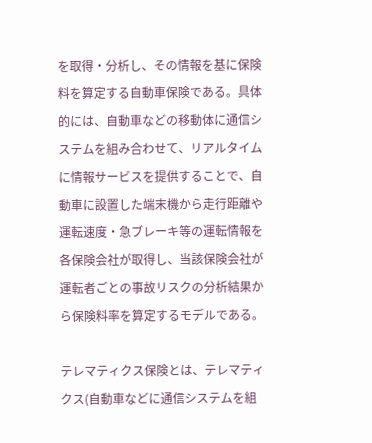を取得・分析し、その情報を基に保険料を算定する自動車保険である。具体的には、自動車などの移動体に通信システムを組み合わせて、リアルタイムに情報サービスを提供することで、自動車に設置した端末機から走行距離や運転速度・急ブレーキ等の運転情報を各保険会社が取得し、当該保険会社が運転者ごとの事故リスクの分析結果から保険料率を算定するモデルである。

テレマティクス保険とは、テレマティクス(自動車などに通信システムを組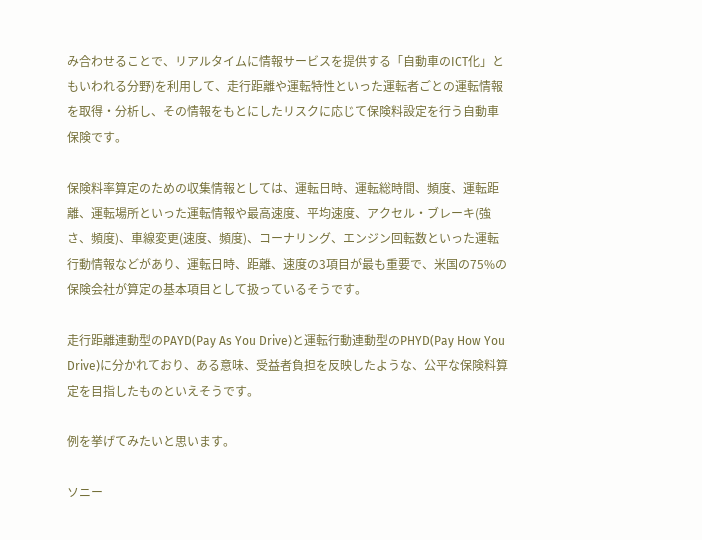み合わせることで、リアルタイムに情報サービスを提供する「自動車のICT化」ともいわれる分野)を利用して、走行距離や運転特性といった運転者ごとの運転情報を取得・分析し、その情報をもとにしたリスクに応じて保険料設定を行う自動車保険です。

保険料率算定のための収集情報としては、運転日時、運転総時間、頻度、運転距離、運転場所といった運転情報や最高速度、平均速度、アクセル・ブレーキ(強さ、頻度)、車線変更(速度、頻度)、コーナリング、エンジン回転数といった運転行動情報などがあり、運転日時、距離、速度の3項目が最も重要で、米国の75%の保険会社が算定の基本項目として扱っているそうです。

走行距離連動型のPAYD(Pay As You Drive)と運転行動連動型のPHYD(Pay How You Drive)に分かれており、ある意味、受益者負担を反映したような、公平な保険料算定を目指したものといえそうです。

例を挙げてみたいと思います。

ソニー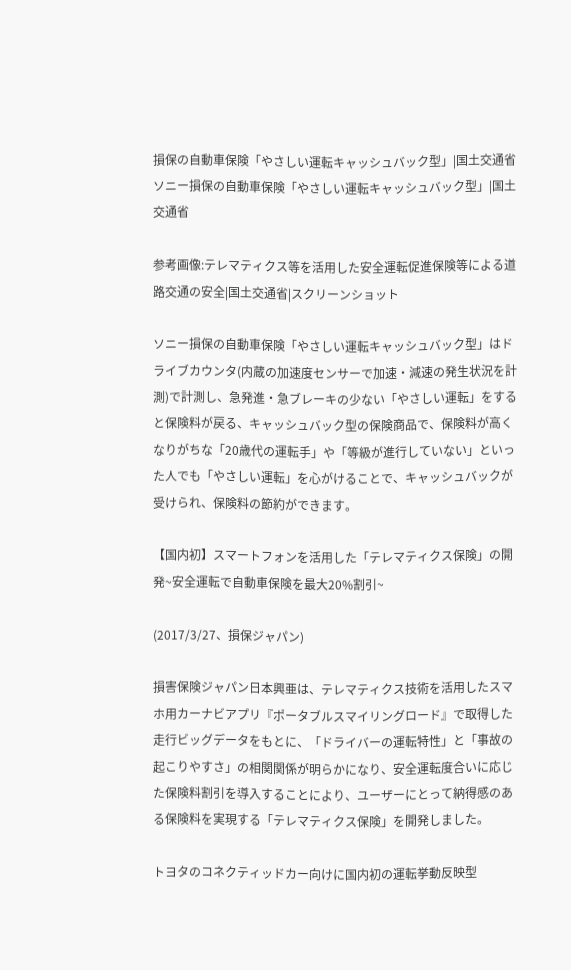損保の自動車保険「やさしい運転キャッシュバック型」|国土交通省
ソニー損保の自動車保険「やさしい運転キャッシュバック型」|国土交通省

参考画像:テレマティクス等を活用した安全運転促進保険等による道路交通の安全|国土交通省|スクリーンショット

ソニー損保の自動車保険「やさしい運転キャッシュバック型」はドライブカウンタ(内蔵の加速度センサーで加速・減速の発生状況を計測)で計測し、急発進・急ブレーキの少ない「やさしい運転」をすると保険料が戻る、キャッシュバック型の保険商品で、保険料が高くなりがちな「20歳代の運転手」や「等級が進行していない」といった人でも「やさしい運転」を心がけることで、キャッシュバックが受けられ、保険料の節約ができます。

【国内初】スマートフォンを活用した「テレマティクス保険」の開発~安全運転で自動車保険を最大20%割引~

(2017/3/27、損保ジャパン)

損害保険ジャパン日本興亜は、テレマティクス技術を活用したスマホ用カーナビアプリ『ポータブルスマイリングロード』で取得した走行ビッグデータをもとに、「ドライバーの運転特性」と「事故の起こりやすさ」の相関関係が明らかになり、安全運転度合いに応じた保険料割引を導入することにより、ユーザーにとって納得感のある保険料を実現する「テレマティクス保険」を開発しました。

トヨタのコネクティッドカー向けに国内初の運転挙動反映型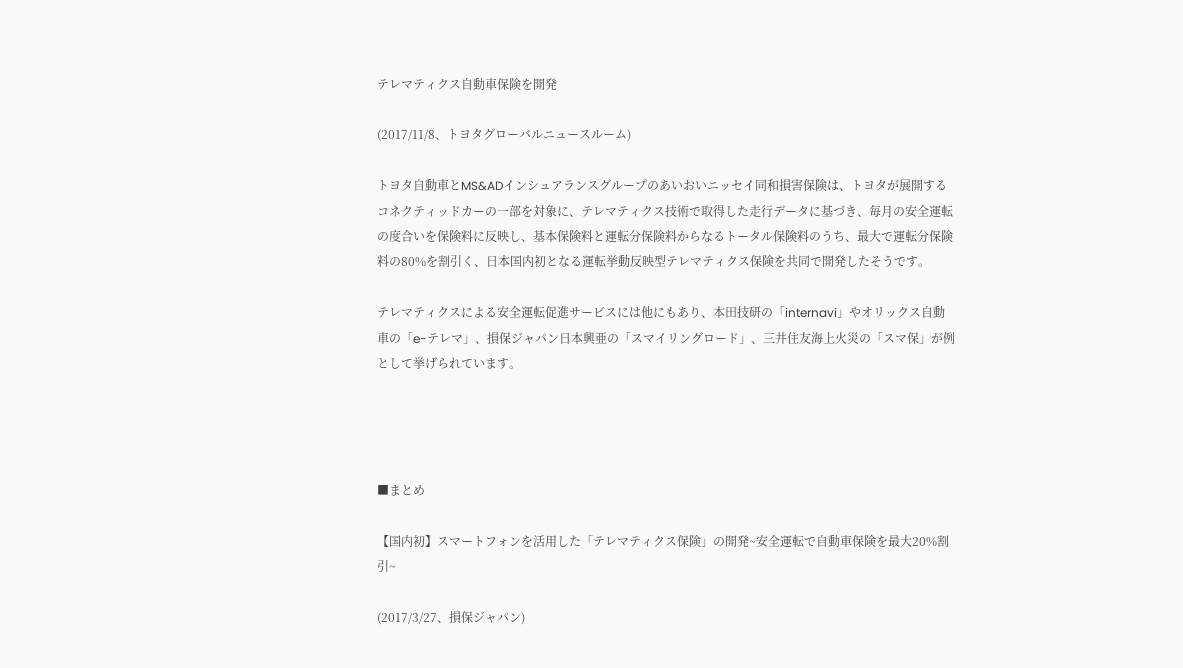テレマティクス自動車保険を開発

(2017/11/8、トヨタグローバルニュースルーム)

トヨタ自動車とMS&ADインシュアランスグループのあいおいニッセイ同和損害保険は、トヨタが展開するコネクティッドカーの一部を対象に、テレマティクス技術で取得した走行データに基づき、毎月の安全運転の度合いを保険料に反映し、基本保険料と運転分保険料からなるトータル保険料のうち、最大で運転分保険料の80%を割引く、日本国内初となる運転挙動反映型テレマティクス保険を共同で開発したそうです。

テレマティクスによる安全運転促進サービスには他にもあり、本田技研の「internavi」やオリックス自動車の「e-テレマ」、損保ジャパン日本興亜の「スマイリングロード」、三井住友海上火災の「スマ保」が例として挙げられています。




■まとめ

【国内初】スマートフォンを活用した「テレマティクス保険」の開発~安全運転で自動車保険を最大20%割引~

(2017/3/27、損保ジャパン)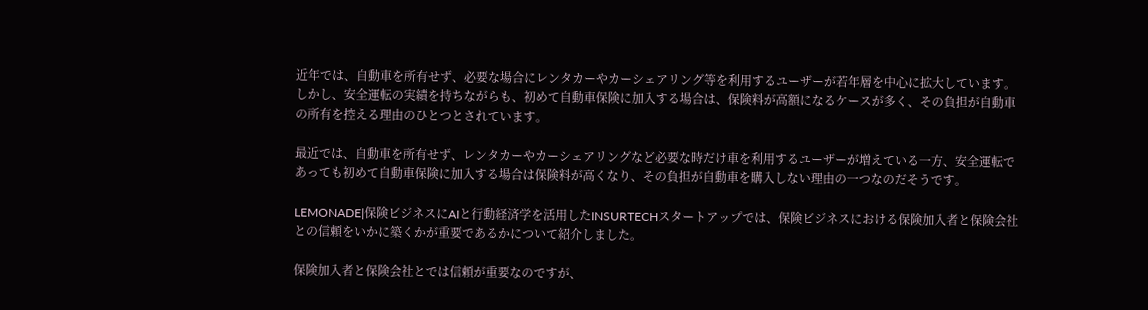近年では、自動車を所有せず、必要な場合にレンタカーやカーシェアリング等を利用するユーザーが若年層を中心に拡大しています。しかし、安全運転の実績を持ちながらも、初めて自動車保険に加入する場合は、保険料が高額になるケースが多く、その負担が自動車の所有を控える理由のひとつとされています。

最近では、自動車を所有せず、レンタカーやカーシェアリングなど必要な時だけ車を利用するユーザーが増えている一方、安全運転であっても初めて自動車保険に加入する場合は保険料が高くなり、その負担が自動車を購入しない理由の一つなのだそうです。

LEMONADE|保険ビジネスにAIと行動経済学を活用したINSURTECHスタートアップでは、保険ビジネスにおける保険加入者と保険会社との信頼をいかに築くかが重要であるかについて紹介しました。

保険加入者と保険会社とでは信頼が重要なのですが、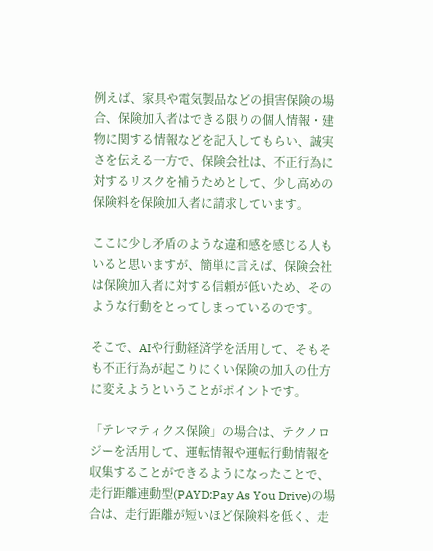例えば、家具や電気製品などの損害保険の場合、保険加入者はできる限りの個人情報・建物に関する情報などを記入してもらい、誠実さを伝える一方で、保険会社は、不正行為に対するリスクを補うためとして、少し高めの保険料を保険加入者に請求しています。

ここに少し矛盾のような違和感を感じる人もいると思いますが、簡単に言えば、保険会社は保険加入者に対する信頼が低いため、そのような行動をとってしまっているのです。

そこで、AIや行動経済学を活用して、そもそも不正行為が起こりにくい保険の加入の仕方に変えようということがポイントです。

「テレマティクス保険」の場合は、テクノロジーを活用して、運転情報や運転行動情報を収集することができるようになったことで、走行距離連動型(PAYD:Pay As You Drive)の場合は、走行距離が短いほど保険料を低く、走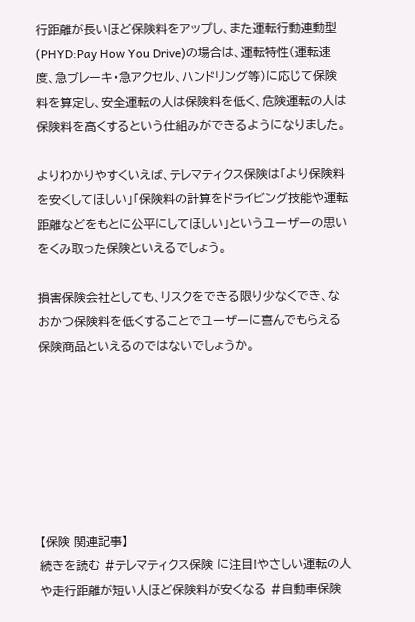行距離が長いほど保険料をアップし、また運転行動連動型(PHYD:Pay How You Drive)の場合は、運転特性(運転速度、急ブレーキ・急アクセル、ハンドリング等)に応じて保険料を算定し、安全運転の人は保険料を低く、危険運転の人は保険料を高くするという仕組みができるようになりました。

よりわかりやすくいえば、テレマティクス保険は「より保険料を安くしてほしい」「保険料の計算をドライビング技能や運転距離などをもとに公平にしてほしい」というユーザーの思いをくみ取った保険といえるでしょう。

損害保険会社としても、リスクをできる限り少なくでき、なおかつ保険料を低くすることでユーザーに喜んでもらえる保険商品といえるのではないでしょうか。







【保険 関連記事】
続きを読む #テレマティクス保険 に注目!やさしい運転の人や走行距離が短い人ほど保険料が安くなる #自動車保険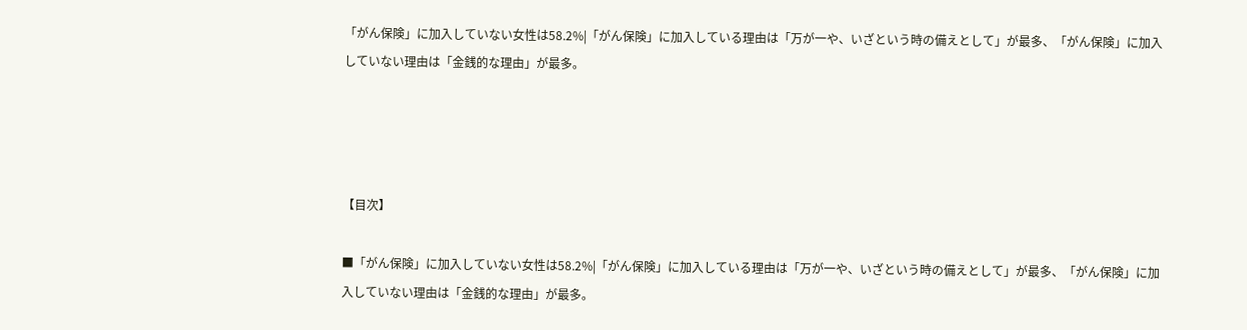「がん保険」に加入していない女性は58.2%|「がん保険」に加入している理由は「万が一や、いざという時の備えとして」が最多、「がん保険」に加入していない理由は「金銭的な理由」が最多。




【目次】

■「がん保険」に加入していない女性は58.2%|「がん保険」に加入している理由は「万が一や、いざという時の備えとして」が最多、「がん保険」に加入していない理由は「金銭的な理由」が最多。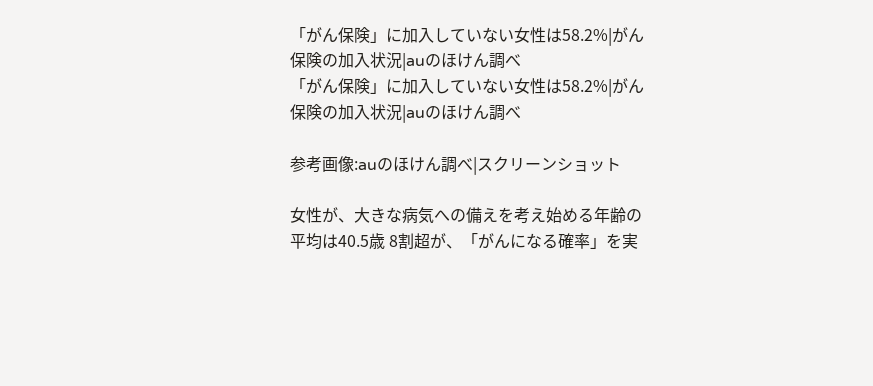「がん保険」に加入していない女性は58.2%|がん保険の加入状況|auのほけん調べ
「がん保険」に加入していない女性は58.2%|がん保険の加入状況|auのほけん調べ

参考画像:auのほけん調べ|スクリーンショット

女性が、大きな病気への備えを考え始める年齢の平均は40.5歳 8割超が、「がんになる確率」を実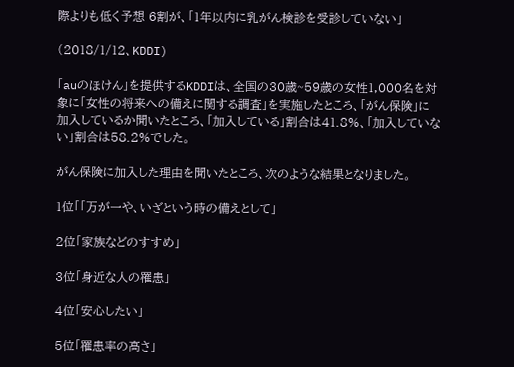際よりも低く予想 6割が、「1年以内に乳がん検診を受診していない」

(2018/1/12、KDDI)

「auのほけん」を提供するKDDIは、全国の30歳~59歳の女性1,000名を対象に「女性の将来への備えに関する調査」を実施したところ、「がん保険」に加入しているか聞いたところ、「加入している」割合は41.8%、「加入していない」割合は58.2%でした。

がん保険に加入した理由を聞いたところ、次のような結果となりました。

1位「「万が一や、いざという時の備えとして」

2位「家族などのすすめ」

3位「身近な人の罹患」

4位「安心したい」

5位「罹患率の高さ」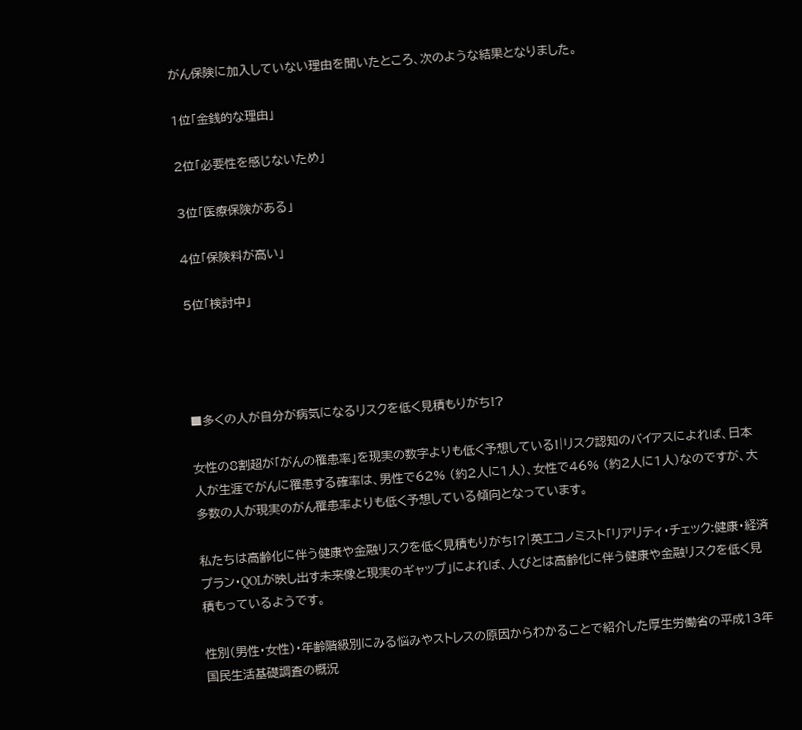がん保険に加入していない理由を聞いたところ、次のような結果となりました。

1位「金銭的な理由」

2位「必要性を感じないため」

3位「医療保険がある」

4位「保険料が高い」

5位「検討中」




■多くの人が自分が病気になるリスクを低く見積もりがち!?

女性の8割超が「がんの罹患率」を現実の数字よりも低く予想している!|リスク認知のバイアスによれば、日本人が生涯でがんに罹患する確率は、男性で62% (約2人に1人)、女性で46% (約2人に1人)なのですが、大多数の人が現実のがん罹患率よりも低く予想している傾向となっています。

私たちは高齢化に伴う健康や金融リスクを低く見積もりがち!?|英エコノミスト「リアリティ・チェック:健康・経済プラン・QOLが映し出す未来像と現実のギャップ」によれば、人びとは高齢化に伴う健康や金融リスクを低く見積もっているようです。

性別(男性・女性)・年齢階級別にみる悩みやストレスの原因からわかることで紹介した厚生労働省の平成13年 国民生活基礎調査の概況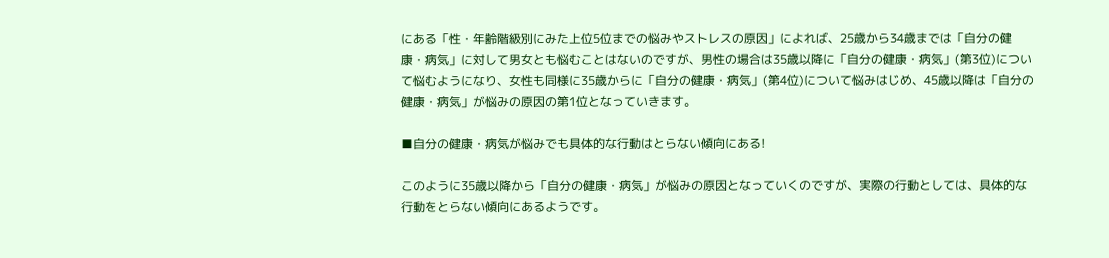にある「性・年齢階級別にみた上位5位までの悩みやストレスの原因」によれば、25歳から34歳までは「自分の健康・病気」に対して男女とも悩むことはないのですが、男性の場合は35歳以降に「自分の健康・病気」(第3位)について悩むようになり、女性も同様に35歳からに「自分の健康・病気」(第4位)について悩みはじめ、45歳以降は「自分の健康・病気」が悩みの原因の第1位となっていきます。

■自分の健康・病気が悩みでも具体的な行動はとらない傾向にある!

このように35歳以降から「自分の健康・病気」が悩みの原因となっていくのですが、実際の行動としては、具体的な行動をとらない傾向にあるようです。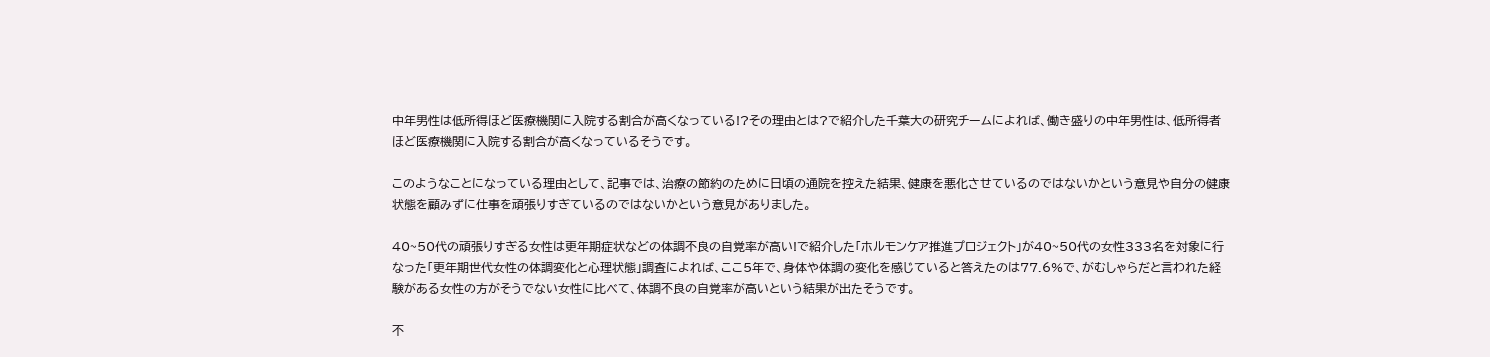中年男性は低所得ほど医療機関に入院する割合が高くなっている!?その理由とは?で紹介した千葉大の研究チームによれば、働き盛りの中年男性は、低所得者ほど医療機関に入院する割合が高くなっているそうです。

このようなことになっている理由として、記事では、治療の節約のために日頃の通院を控えた結果、健康を悪化させているのではないかという意見や自分の健康状態を顧みずに仕事を頑張りすぎているのではないかという意見がありました。

40~50代の頑張りすぎる女性は更年期症状などの体調不良の自覚率が高い!で紹介した「ホルモンケア推進プロジェクト」が40~50代の女性333名を対象に行なった「更年期世代女性の体調変化と心理状態」調査によれば、ここ5年で、身体や体調の変化を感じていると答えたのは77.6%で、がむしゃらだと言われた経験がある女性の方がそうでない女性に比べて、体調不良の自覚率が高いという結果が出たそうです。

不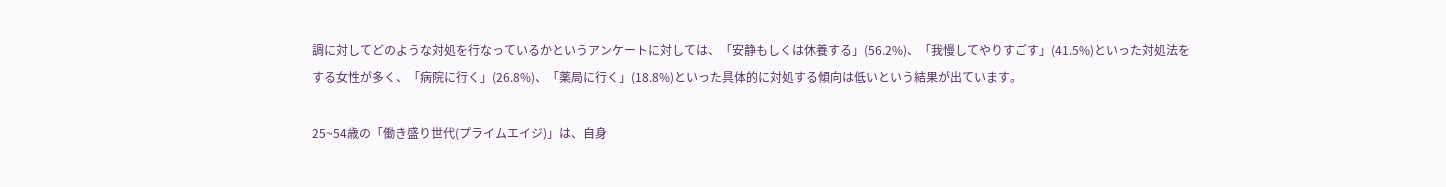調に対してどのような対処を行なっているかというアンケートに対しては、「安静もしくは休養する」(56.2%)、「我慢してやりすごす」(41.5%)といった対処法をする女性が多く、「病院に行く」(26.8%)、「薬局に行く」(18.8%)といった具体的に対処する傾向は低いという結果が出ています。

25~54歳の「働き盛り世代(プライムエイジ)」は、自身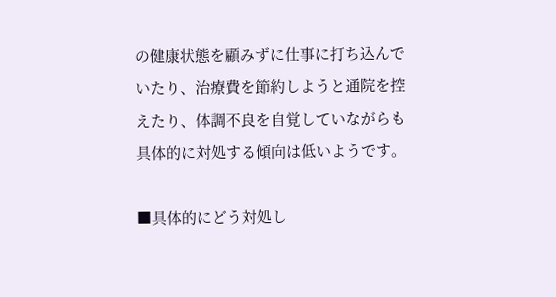の健康状態を顧みずに仕事に打ち込んでいたり、治療費を節約しようと通院を控えたり、体調不良を自覚していながらも具体的に対処する傾向は低いようです。

■具体的にどう対処し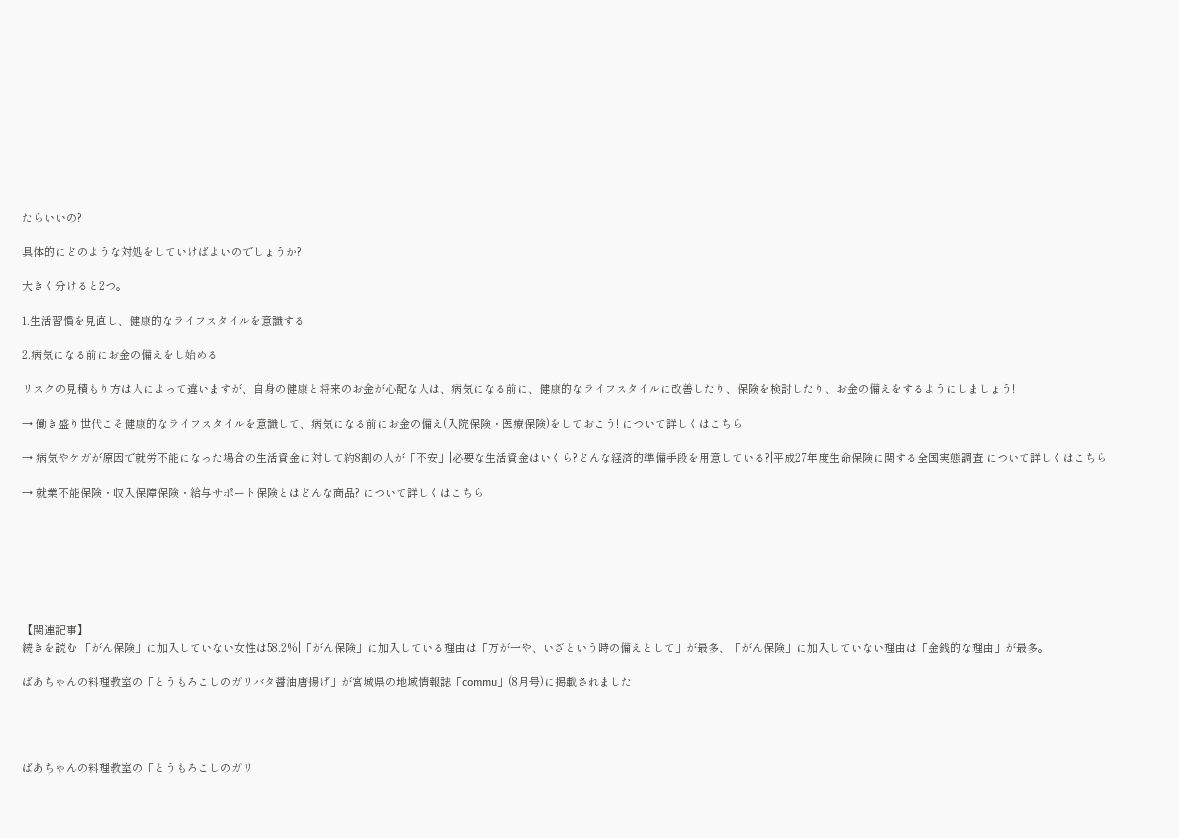たらいいの?

具体的にどのような対処をしていけばよいのでしょうか?

大きく分けると2つ。

1.生活習慣を見直し、健康的なライフスタイルを意識する

2.病気になる前にお金の備えをし始める

リスクの見積もり方は人によって違いますが、自身の健康と将来のお金が心配な人は、病気になる前に、健康的なライフスタイルに改善したり、保険を検討したり、お金の備えをするようにしましょう!

→ 働き盛り世代こそ健康的なライフスタイルを意識して、病気になる前にお金の備え(入院保険・医療保険)をしておこう! について詳しくはこちら

→ 病気やケガが原因で就労不能になった場合の生活資金に対して約8割の人が「不安」|必要な生活資金はいくら?どんな経済的準備手段を用意している?|平成27年度生命保険に関する全国実態調査 について詳しくはこちら

→ 就業不能保険・収入保障保険・給与サポート保険とはどんな商品? について詳しくはこちら







【関連記事】
続きを読む 「がん保険」に加入していない女性は58.2%|「がん保険」に加入している理由は「万が一や、いざという時の備えとして」が最多、「がん保険」に加入していない理由は「金銭的な理由」が最多。

ばあちゃんの料理教室の「とうもろこしのガリバタ醤油唐揚げ」が宮城県の地域情報誌「commu」(8月号)に掲載されました




ばあちゃんの料理教室の「とうもろこしのガリ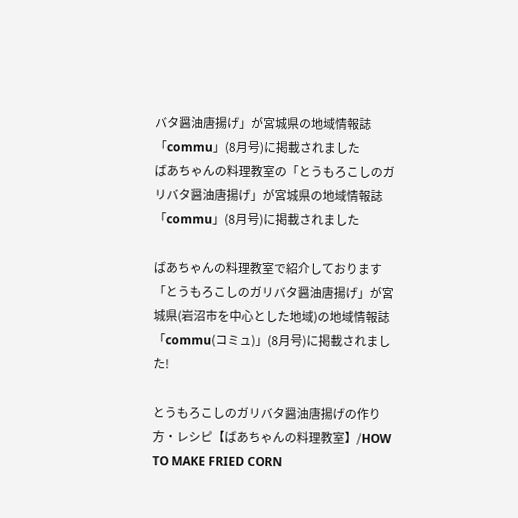バタ醤油唐揚げ」が宮城県の地域情報誌「commu」(8月号)に掲載されました
ばあちゃんの料理教室の「とうもろこしのガリバタ醤油唐揚げ」が宮城県の地域情報誌「commu」(8月号)に掲載されました

ばあちゃんの料理教室で紹介しております「とうもろこしのガリバタ醤油唐揚げ」が宮城県(岩沼市を中心とした地域)の地域情報誌「commu(コミュ)」(8月号)に掲載されました!

とうもろこしのガリバタ醤油唐揚げの作り方・レシピ【ばあちゃんの料理教室】/HOW TO MAKE FRIED CORN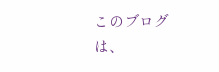このブログは、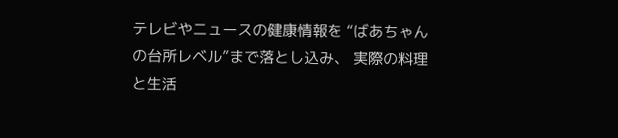テレビやニュースの健康情報を “ばあちゃんの台所レベル”まで落とし込み、 実際の料理と生活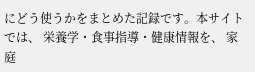にどう使うかをまとめた記録です。本サイトでは、 栄養学・食事指導・健康情報を、 家庭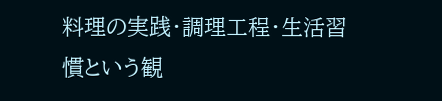料理の実践・調理工程・生活習慣という観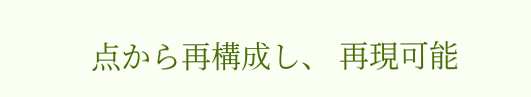点から再構成し、 再現可能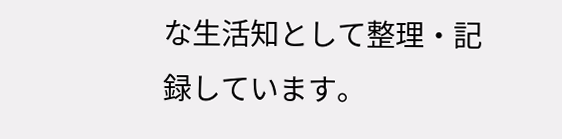な生活知として整理・記録しています。